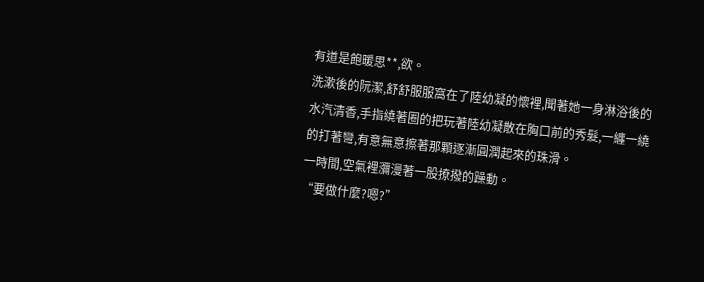有道是飽暖思**,欲。
洗漱後的阮潔,舒舒服服窩在了陸幼凝的懷裡,聞著她一身淋浴後的水汽清香,手指繞著圈的把玩著陸幼凝散在胸口前的秀髮,一纏一繞的打著彎,有意無意擦著那顆逐漸圓潤起來的珠滑。
一時間,空氣裡瀰漫著一股撩撥的躁動。
“要做什麼?嗯?”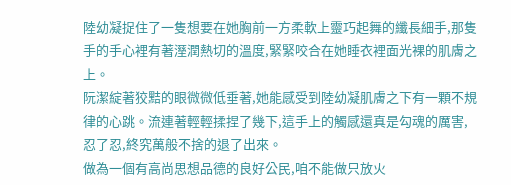陸幼凝捉住了一隻想要在她胸前一方柔軟上靈巧起舞的纖長細手,那隻手的手心裡有著溼潤熱切的溫度,緊緊咬合在她睡衣裡面光裸的肌膚之上。
阮潔綻著狡黠的眼微微低垂著,她能感受到陸幼凝肌膚之下有一顆不規律的心跳。流連著輕輕揉捏了幾下,這手上的觸感還真是勾魂的厲害,忍了忍,終究萬般不捨的退了出來。
做為一個有高尚思想品德的良好公民,咱不能做只放火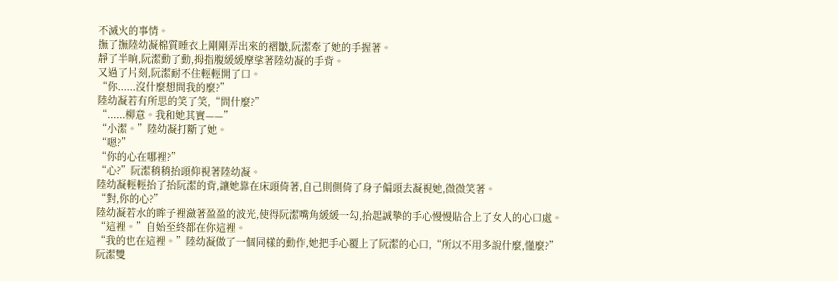不滅火的事情。
撫了撫陸幼凝棉質睡衣上剛剛弄出來的褶皺,阮潔牽了她的手握著。
靜了半晌,阮潔動了動,拇指腹緩緩摩挲著陸幼凝的手背。
又過了片刻,阮潔耐不住輕輕開了口。
“你......沒什麼想問我的麼?”
陸幼凝若有所思的笑了笑,“問什麼?”
“......柳意。我和她其實——”
“小潔。”陸幼凝打斷了她。
“嗯?”
“你的心在哪裡?”
“心?”阮潔稍稍抬頭仰視著陸幼凝。
陸幼凝輕輕抬了抬阮潔的背,讓她靠在床頭倚著,自己則側倚了身子偏頭去凝視她,微微笑著。
“對,你的心?”
陸幼凝若水的眸子裡瀲著盈盈的波光,使得阮潔嘴角緩緩一勾,抬起誠摯的手心慢慢貼合上了女人的心口處。
“這裡。”自始至終都在你這裡。
“我的也在這裡。”陸幼凝做了一個同樣的動作,她把手心覆上了阮潔的心口,“所以不用多說什麼,懂麼?”
阮潔雙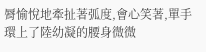脣愉悅地牽扯著弧度,會心笑著,單手環上了陸幼凝的腰身微微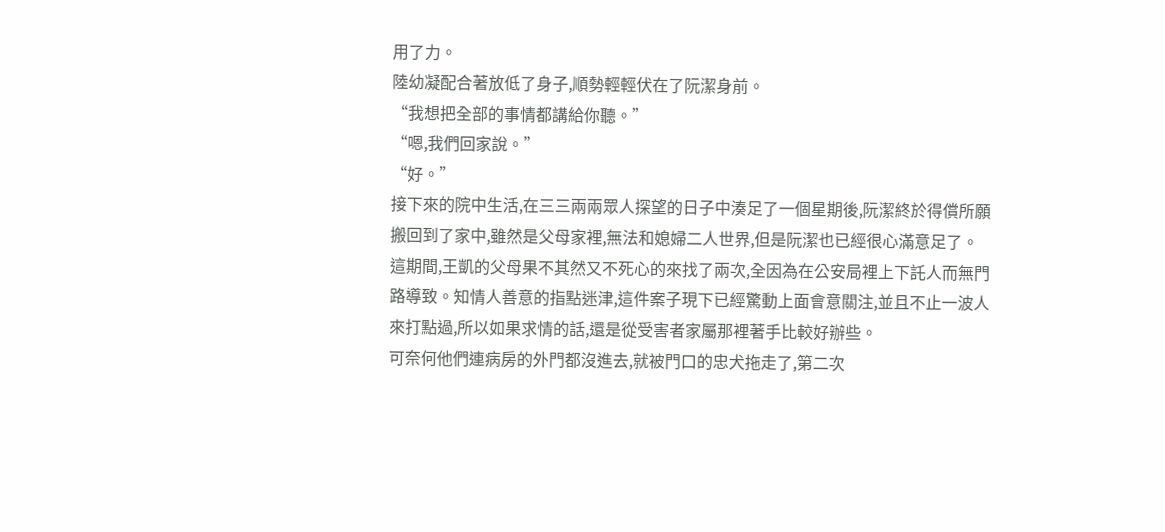用了力。
陸幼凝配合著放低了身子,順勢輕輕伏在了阮潔身前。
“我想把全部的事情都講給你聽。”
“嗯,我們回家說。”
“好。”
接下來的院中生活,在三三兩兩眾人探望的日子中湊足了一個星期後,阮潔終於得償所願搬回到了家中,雖然是父母家裡,無法和媳婦二人世界,但是阮潔也已經很心滿意足了。
這期間,王凱的父母果不其然又不死心的來找了兩次,全因為在公安局裡上下託人而無門路導致。知情人善意的指點迷津,這件案子現下已經驚動上面會意關注,並且不止一波人來打點過,所以如果求情的話,還是從受害者家屬那裡著手比較好辦些。
可奈何他們連病房的外門都沒進去,就被門口的忠犬拖走了,第二次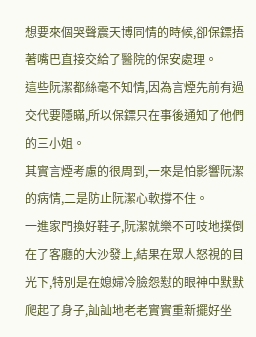想要來個哭聲震天博同情的時候,卻保鏢捂著嘴巴直接交給了醫院的保安處理。
這些阮潔都絲毫不知情,因為言煙先前有過交代要隱瞞,所以保鏢只在事後通知了他們的三小姐。
其實言煙考慮的很周到,一來是怕影響阮潔的病情,二是防止阮潔心軟撐不住。
一進家門換好鞋子,阮潔就樂不可吱地撲倒在了客廳的大沙發上,結果在眾人怒視的目光下,特別是在媳婦冷臉怨懟的眼神中默默爬起了身子,訕訕地老老實實重新擺好坐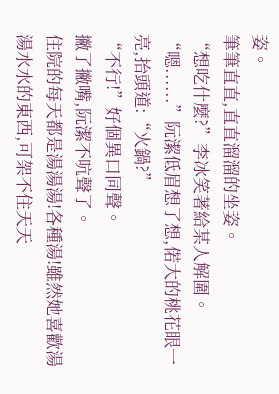姿。
筆筆直直,直直溜溜的坐姿。
“想吃什麼?”李冰笑著給某人解圍。
“嗯......”阮潔低眉想了想,偌大的桃花眼一亮,抬頭道:“火鍋?”
“不行!”好個異口同聲。
撇了撇嘴,阮潔不吭聲了。
住院的每天都是湯湯湯!各種湯!雖然她喜歡湯湯水水的東西,可架不住天天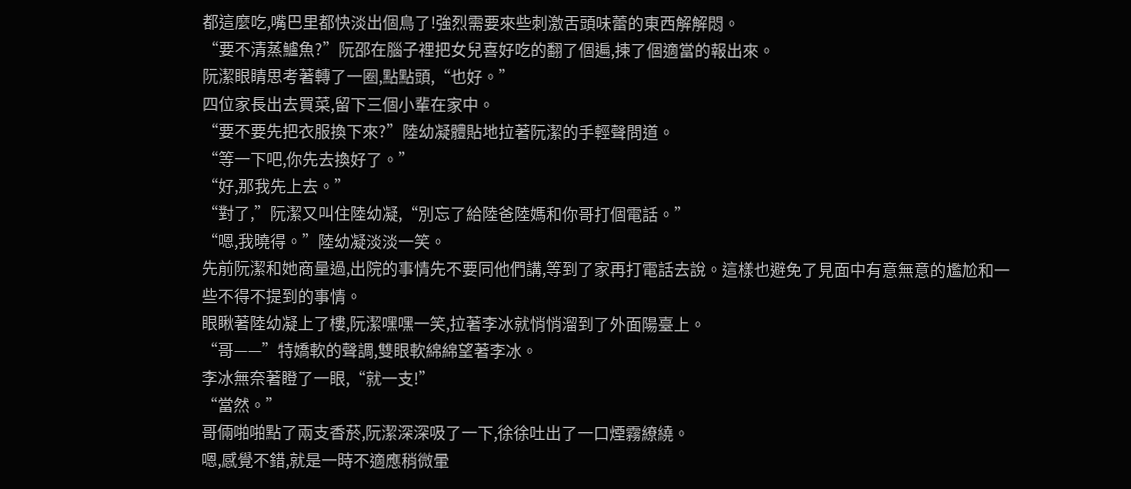都這麼吃,嘴巴里都快淡出個鳥了!強烈需要來些刺激舌頭味蕾的東西解解悶。
“要不清蒸鱸魚?”阮邵在腦子裡把女兒喜好吃的翻了個遍,揀了個適當的報出來。
阮潔眼睛思考著轉了一圈,點點頭,“也好。”
四位家長出去買菜,留下三個小輩在家中。
“要不要先把衣服換下來?”陸幼凝體貼地拉著阮潔的手輕聲問道。
“等一下吧,你先去換好了。”
“好,那我先上去。”
“對了,”阮潔又叫住陸幼凝,“別忘了給陸爸陸媽和你哥打個電話。”
“嗯,我曉得。”陸幼凝淡淡一笑。
先前阮潔和她商量過,出院的事情先不要同他們講,等到了家再打電話去說。這樣也避免了見面中有意無意的尷尬和一些不得不提到的事情。
眼瞅著陸幼凝上了樓,阮潔嘿嘿一笑,拉著李冰就悄悄溜到了外面陽臺上。
“哥——”特嬌軟的聲調,雙眼軟綿綿望著李冰。
李冰無奈著瞪了一眼,“就一支!”
“當然。”
哥倆啪啪點了兩支香菸,阮潔深深吸了一下,徐徐吐出了一口煙霧繚繞。
嗯,感覺不錯,就是一時不適應稍微暈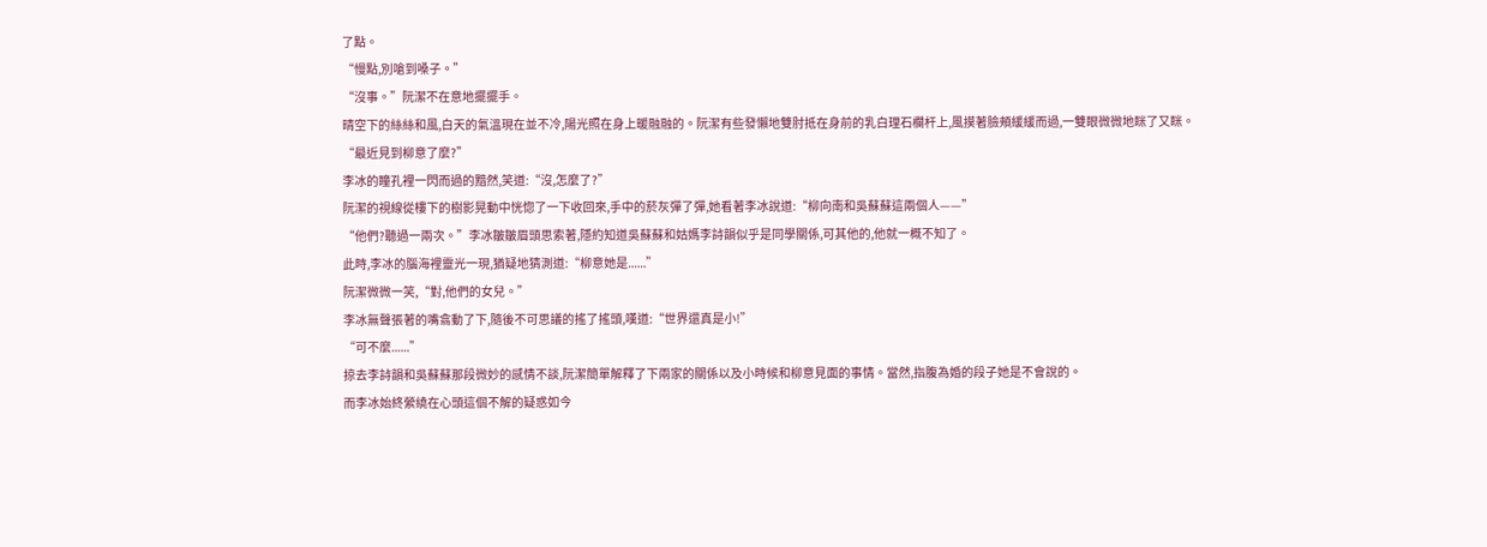了點。
“慢點,別嗆到嗓子。”
“沒事。”阮潔不在意地擺擺手。
晴空下的絲絲和風,白天的氣溫現在並不冷,陽光照在身上暖融融的。阮潔有些發懶地雙肘抵在身前的乳白理石欄杆上,風摸著臉頰緩緩而過,一雙眼微微地眯了又眯。
“最近見到柳意了麼?”
李冰的瞳孔裡一閃而過的黯然,笑道:“沒,怎麼了?”
阮潔的視線從樓下的樹影晃動中恍惚了一下收回來,手中的菸灰彈了彈,她看著李冰說道:“柳向南和吳蘇蘇這兩個人——”
“他們?聽過一兩次。”李冰皺皺眉頭思索著,隱約知道吳蘇蘇和姑媽李詩韻似乎是同學關係,可其他的,他就一概不知了。
此時,李冰的腦海裡靈光一現,猶疑地猜測道:“柳意她是......”
阮潔微微一笑,“對,他們的女兒。”
李冰無聲張著的嘴翕動了下,隨後不可思議的搖了搖頭,嘆道:“世界還真是小!”
“可不麼......”
掠去李詩韻和吳蘇蘇那段微妙的感情不談,阮潔簡單解釋了下兩家的關係以及小時候和柳意見面的事情。當然,指腹為婚的段子她是不會說的。
而李冰始終縈繞在心頭這個不解的疑惑如今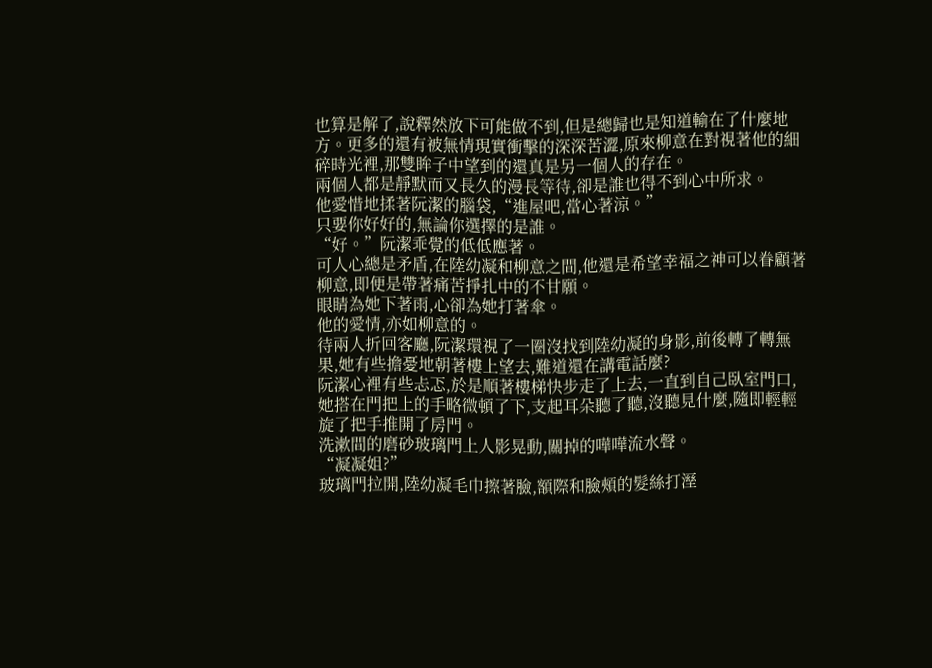也算是解了,說釋然放下可能做不到,但是總歸也是知道輸在了什麼地方。更多的還有被無情現實衝擊的深深苦澀,原來柳意在對視著他的細碎時光裡,那雙眸子中望到的還真是另一個人的存在。
兩個人都是靜默而又長久的漫長等待,卻是誰也得不到心中所求。
他愛惜地揉著阮潔的腦袋,“進屋吧,當心著涼。”
只要你好好的,無論你選擇的是誰。
“好。”阮潔乖覺的低低應著。
可人心總是矛盾,在陸幼凝和柳意之間,他還是希望幸福之神可以眷顧著柳意,即便是帶著痛苦掙扎中的不甘願。
眼睛為她下著雨,心卻為她打著傘。
他的愛情,亦如柳意的。
待兩人折回客廳,阮潔環視了一圈沒找到陸幼凝的身影,前後轉了轉無果,她有些擔憂地朝著樓上望去,難道還在講電話麼?
阮潔心裡有些忐忑,於是順著樓梯快步走了上去,一直到自己臥室門口,她搭在門把上的手略微頓了下,支起耳朵聽了聽,沒聽見什麼,隨即輕輕旋了把手推開了房門。
洗漱間的磨砂玻璃門上人影晃動,關掉的嘩嘩流水聲。
“凝凝姐?”
玻璃門拉開,陸幼凝毛巾擦著臉,額際和臉頰的髮絲打溼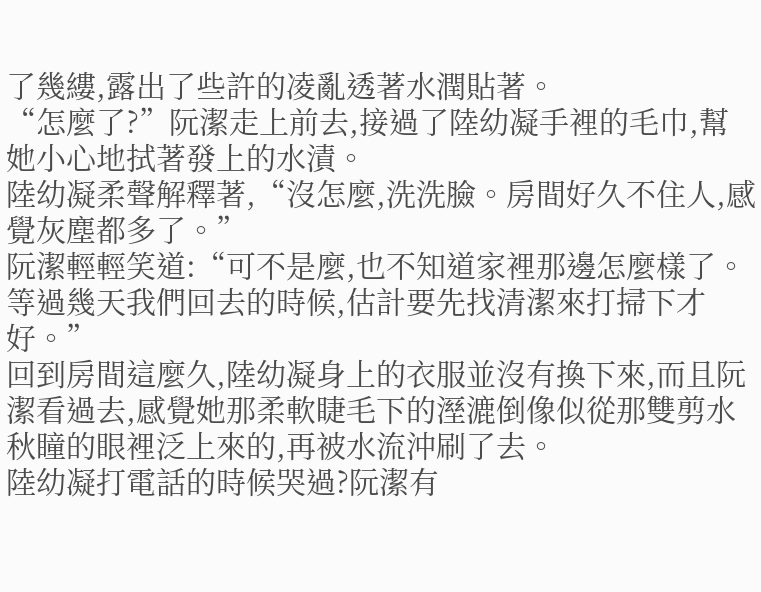了幾縷,露出了些許的凌亂透著水潤貼著。
“怎麼了?”阮潔走上前去,接過了陸幼凝手裡的毛巾,幫她小心地拭著發上的水漬。
陸幼凝柔聲解釋著,“沒怎麼,洗洗臉。房間好久不住人,感覺灰塵都多了。”
阮潔輕輕笑道:“可不是麼,也不知道家裡那邊怎麼樣了。等過幾天我們回去的時候,估計要先找清潔來打掃下才好。”
回到房間這麼久,陸幼凝身上的衣服並沒有換下來,而且阮潔看過去,感覺她那柔軟睫毛下的溼漉倒像似從那雙剪水秋瞳的眼裡泛上來的,再被水流沖刷了去。
陸幼凝打電話的時候哭過?阮潔有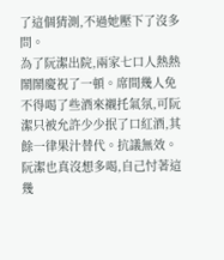了這個猜測,不過她壓下了沒多問。
為了阮潔出院,兩家七口人熱熱鬧鬧慶祝了一頓。席間幾人免不得喝了些酒來襯托氣氛,可阮潔只被允許少少抿了口紅酒,其餘一律果汁替代。抗議無效。
阮潔也真沒想多喝,自己忖著這幾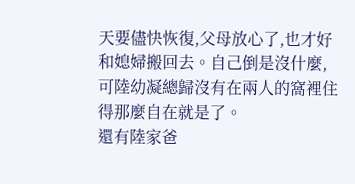天要儘快恢復,父母放心了,也才好和媳婦搬回去。自己倒是沒什麼,可陸幼凝總歸沒有在兩人的窩裡住得那麼自在就是了。
還有陸家爸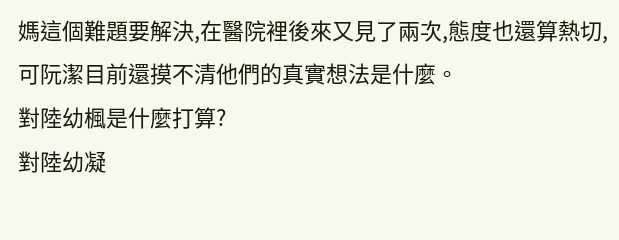媽這個難題要解決,在醫院裡後來又見了兩次,態度也還算熱切,可阮潔目前還摸不清他們的真實想法是什麼。
對陸幼楓是什麼打算?
對陸幼凝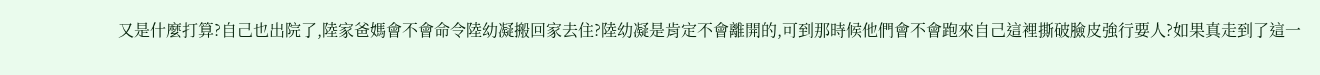又是什麼打算?自己也出院了,陸家爸媽會不會命令陸幼凝搬回家去住?陸幼凝是肯定不會離開的,可到那時候他們會不會跑來自己這裡撕破臉皮強行要人?如果真走到了這一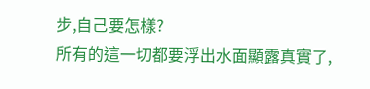步,自己要怎樣?
所有的這一切都要浮出水面顯露真實了,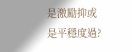是激勵抑或是平穩度過?